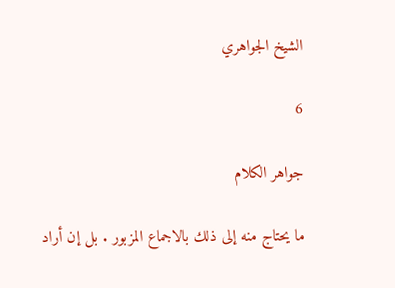الشيخ الجواهري

6

جواهر الكلام

ما يحتاج منه إلى ذلك بالاجماع المزبور . بل إن أراد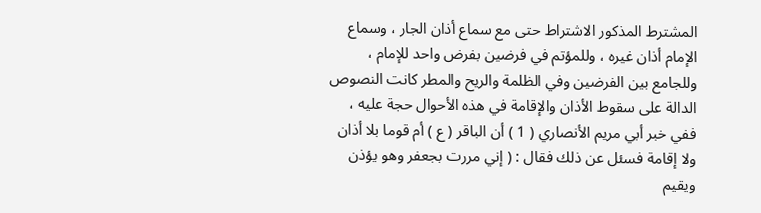المشترط المذكور الاشتراط حتى مع سماع أذان الجار ، وسماع الإمام أذان غيره ، وللمؤتم في فرضين بفرض واحد للإمام ، وللجامع بين الفرضين وفي الظلمة والريح والمطر كانت النصوص الدالة على سقوط الأذان والإقامة في هذه الأحوال حجة عليه ، ففي خبر أبي مريم الأنصاري ( 1 ) أن الباقر ( ع ) أم قوما بلا أذان ولا إقامة فسئل عن ذلك فقال : ( إني مررت بجعفر وهو يؤذن ويقيم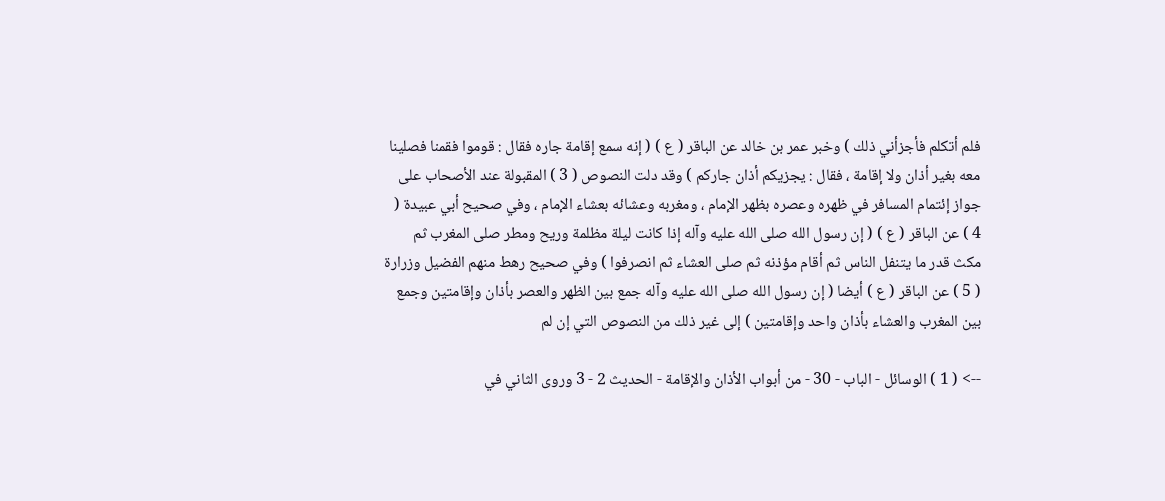فلم أتكلم فأجزأني ذلك ) وخبر عمر بن خالد عن الباقر ( ع ) ( إنه سمع إقامة جاره فقال : قوموا فقمنا فصلينا معه بغير أذان ولا إقامة ، فقال : يجزيكم أذان جاركم ) وقد دلت النصوص ( 3 ) المقبولة عند الأصحاب على جواز إئتمام المسافر في ظهره وعصره بظهر الإمام ، ومغربه وعشائه بعشاء الإمام ، وفي صحيح أبي عبيدة ( 4 ) عن الباقر ( ع ) ( إن رسول الله صلى الله عليه وآله إذا كانت ليلة مظلمة وريح ومطر صلى المغرب ثم مكث قدر ما يتنفل الناس ثم أقام مؤذنه ثم صلى العشاء ثم انصرفوا ) وفي صحيح رهط منهم الفضيل وزرارة ( 5 ) عن الباقر ( ع ) أيضا ( إن رسول الله صلى الله عليه وآله جمع بين الظهر والعصر بأذان وإقامتين وجمع بين المغرب والعشاء بأذان واحد وإقامتين ) إلى غير ذلك من النصوص التي إن لم

--> ( 1 ) الوسائل - الباب - 30 - من أبواب الأذان والإقامة - الحديث 2 - 3 وروى الثاني في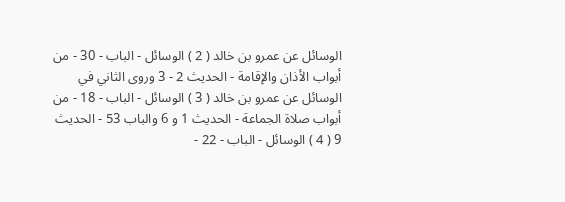الوسائل عن عمرو بن خالد ( 2 ) الوسائل - الباب - 30 - من أبواب الأذان والإقامة - الحديث 2 - 3 وروى الثاني في الوسائل عن عمرو بن خالد ( 3 ) الوسائل - الباب - 18 - من أبواب صلاة الجماعة - الحديث 1 و 6 والباب 53 - الحديث 9 ( 4 ) الوسائل - الباب - 22 -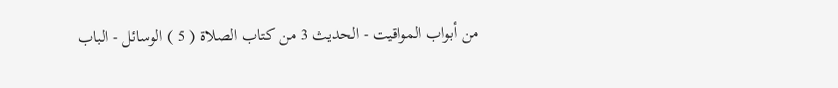من أبواب المواقيت - الحديث 3 من كتاب الصلاة ( 5 ) الوسائل - الباب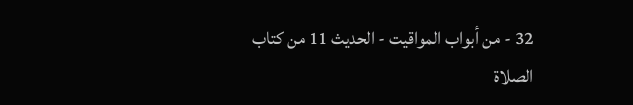32 - من أبواب المواقيت - الحديث 11 من كتاب الصلاة